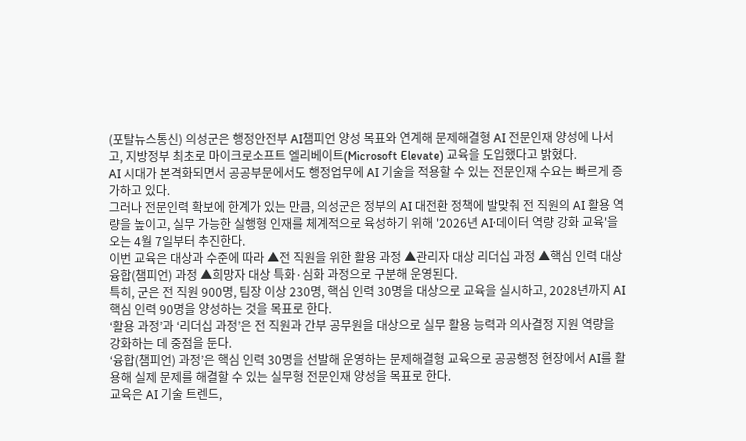(포탈뉴스통신) 의성군은 행정안전부 AI챔피언 양성 목표와 연계해 문제해결형 AI 전문인재 양성에 나서고, 지방정부 최초로 마이크로소프트 엘리베이트(Microsoft Elevate) 교육을 도입했다고 밝혔다.
AI 시대가 본격화되면서 공공부문에서도 행정업무에 AI 기술을 적용할 수 있는 전문인재 수요는 빠르게 증가하고 있다.
그러나 전문인력 확보에 한계가 있는 만큼, 의성군은 정부의 AI 대전환 정책에 발맞춰 전 직원의 AI 활용 역량을 높이고, 실무 가능한 실행형 인재를 체계적으로 육성하기 위해 '2026년 AI·데이터 역량 강화 교육'을 오는 4월 7일부터 추진한다.
이번 교육은 대상과 수준에 따라 ▲전 직원을 위한 활용 과정 ▲관리자 대상 리더십 과정 ▲핵심 인력 대상 융합(챔피언) 과정 ▲희망자 대상 특화·심화 과정으로 구분해 운영된다.
특히, 군은 전 직원 900명, 팀장 이상 230명, 핵심 인력 30명을 대상으로 교육을 실시하고, 2028년까지 AI 핵심 인력 90명을 양성하는 것을 목표로 한다.
‘활용 과정’과 ‘리더십 과정’은 전 직원과 간부 공무원을 대상으로 실무 활용 능력과 의사결정 지원 역량을 강화하는 데 중점을 둔다.
‘융합(챔피언) 과정’은 핵심 인력 30명을 선발해 운영하는 문제해결형 교육으로 공공행정 현장에서 AI를 활용해 실제 문제를 해결할 수 있는 실무형 전문인재 양성을 목표로 한다.
교육은 AI 기술 트렌드,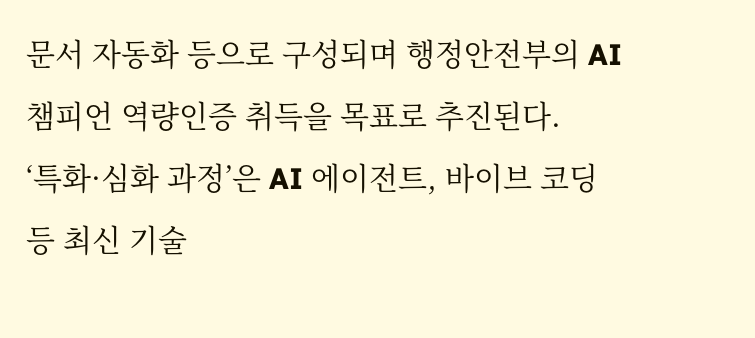문서 자동화 등으로 구성되며 행정안전부의 AI 챔피언 역량인증 취득을 목표로 추진된다.
‘특화·심화 과정’은 AI 에이전트, 바이브 코딩 등 최신 기술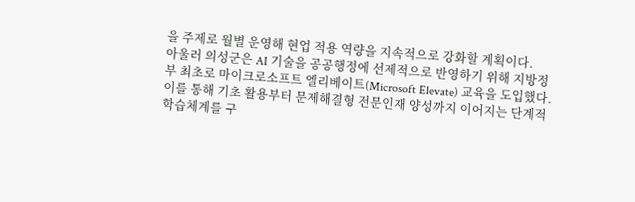을 주제로 월별 운영해 현업 적용 역량을 지속적으로 강화할 계획이다.
아울러 의성군은 AI 기술을 공공행정에 선제적으로 반영하기 위해 지방정부 최초로 마이크로소프트 엘리베이트(Microsoft Elevate) 교육을 도입했다. 이를 통해 기초 활용부터 문제해결형 전문인재 양성까지 이어지는 단계적 학습체계를 구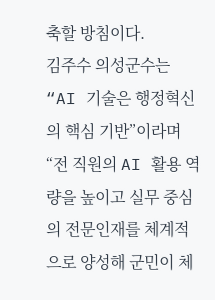축할 방침이다.
김주수 의성군수는 “AI 기술은 행정혁신의 핵심 기반”이라며 “전 직원의 AI 활용 역량을 높이고 실무 중심의 전문인재를 체계적으로 양성해 군민이 체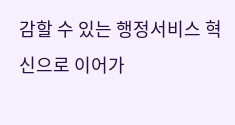감할 수 있는 행정서비스 혁신으로 이어가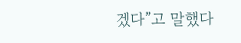겠다”고 말했다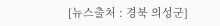[뉴스출처 : 경북 의성군]